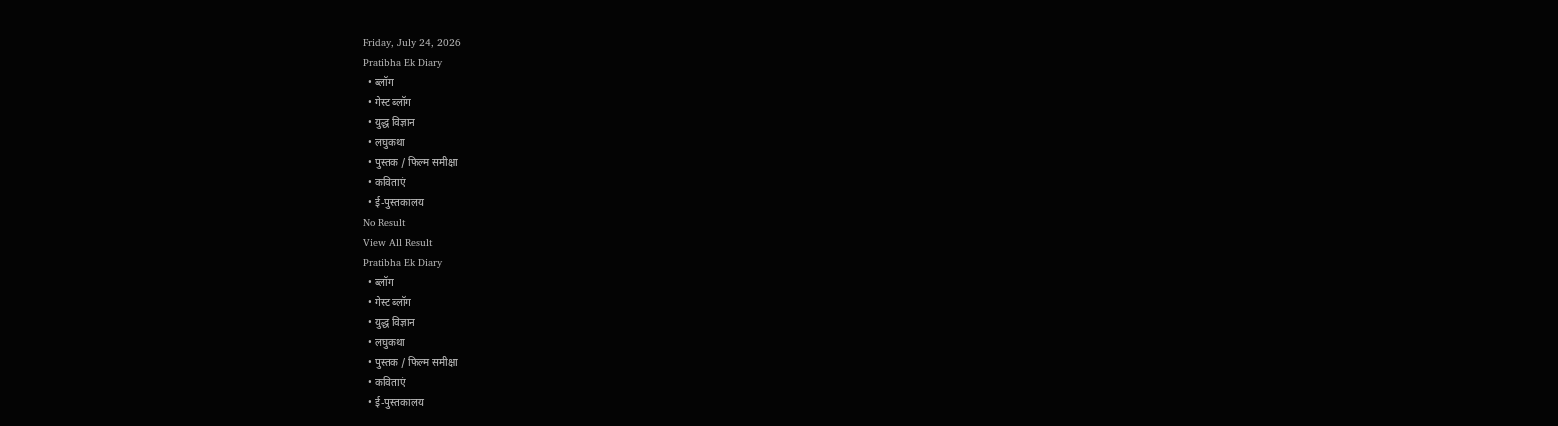Friday, July 24, 2026
Pratibha Ek Diary
  • ब्लॉग
  • गेस्ट ब्लॉग
  • युद्ध विज्ञान
  • लघुकथा
  • पुस्तक / फिल्म समीक्षा
  • कविताएं
  • ई-पुस्तकालय
No Result
View All Result
Pratibha Ek Diary
  • ब्लॉग
  • गेस्ट ब्लॉग
  • युद्ध विज्ञान
  • लघुकथा
  • पुस्तक / फिल्म समीक्षा
  • कविताएं
  • ई-पुस्तकालय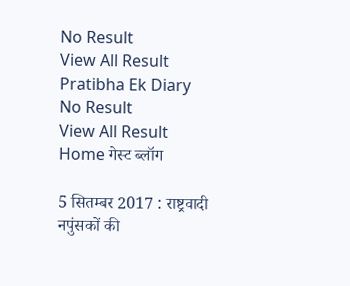No Result
View All Result
Pratibha Ek Diary
No Result
View All Result
Home गेस्ट ब्लॉग

5 सितम्बर 2017 : राष्ट्रवादी नपुंसकों की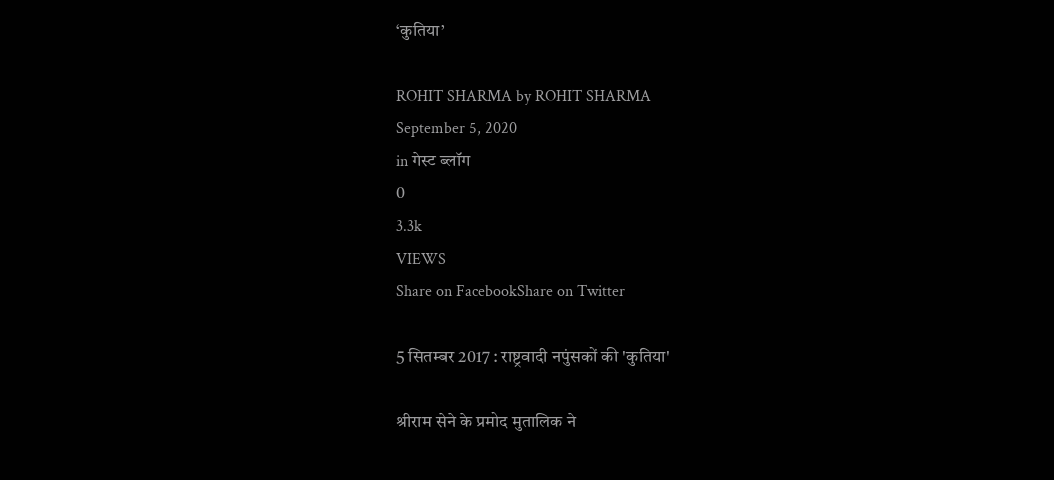‘कुतिया’

ROHIT SHARMA by ROHIT SHARMA
September 5, 2020
in गेस्ट ब्लॉग
0
3.3k
VIEWS
Share on FacebookShare on Twitter

5 सितम्बर 2017 : राष्ट्रवादी नपुंसकों की 'कुतिया'

श्रीराम सेने के प्रमोद मुतालिक ने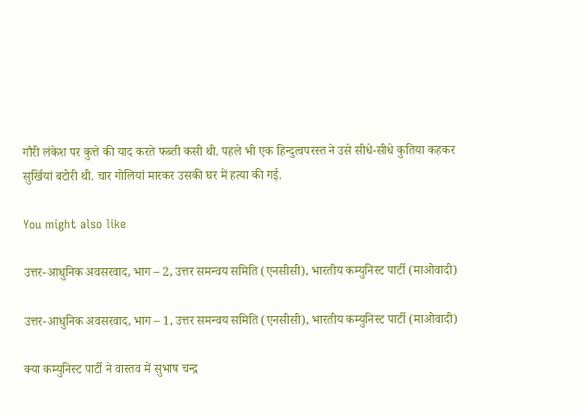गौरी लंकेश पर कुत्ते की याद करते फब्ती कसी थी. पहले भी एक हिन्दुत्वपरस्त ने उसे सीधे-सीधे कुतिया कहकर सुर्खियां बटोरी थी. चार गोलियां मारकर उसकी घर में हत्या की गई.

You might also like

उत्तर-आधुनिक अवसरवाद, भाग – 2, उत्तर समन्वय समिति (एनसीसी), भारतीय कम्युनिस्ट पार्टी (माओवादी)

उत्तर-आधुनिक अवसरवाद, भाग – 1, उत्तर समन्वय समिति (एनसीसी), भारतीय कम्युनिस्ट पार्टी (माओवादी)

क्या कम्युनिस्ट पार्टी ने वास्तव में सुभाष चन्द्र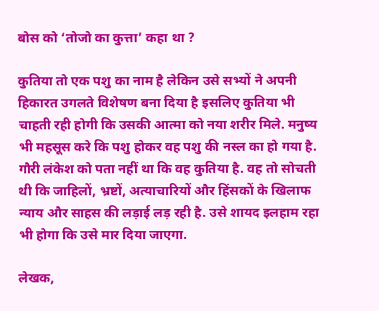बोस को ‘तोजो का कुत्ता’ कहा था ?

कुतिया तो एक पशु का नाम है लेकिन उसे सभ्यों ने अपनी हिकारत उगलते विशेषण बना दिया है इसलिए कुतिया भी चाहती रही होगी कि उसकी आत्मा को नया शरीर मिले. मनुष्य भी महसूस करे कि पशु होकर वह पशु की नस्ल का हो गया है. गौरी लंकेश को पता नहीं था कि वह कुतिया है. वह तो सोचती थी कि जाहिलों, भ्रष्टों, अत्याचारियों और हिंसकों के खिलाफ न्याय और साहस की लड़ाई लड़ रही है. उसे शायद इलहाम रहा भी होगा कि उसे मार दिया जाएगा.

लेखक,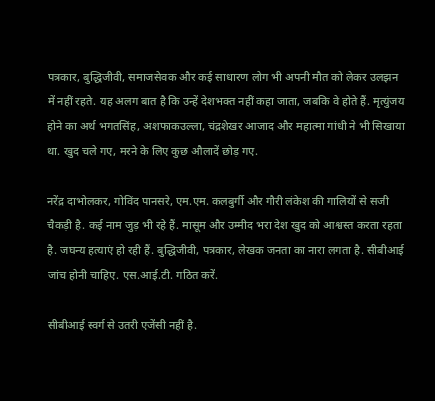पत्रकार, बुद्धिजीवी, समाजसेवक और कई साधारण लोग भी अपनी मौत को लेकर उलझन में नहीं रहते. यह अलग बात है कि उन्हें देशभक्त नहीं कहा जाता, जबकि वे होते हैं. मृत्युंजय होने का अर्थ भगतसिंह, अशफाकउल्ला, चंद्रशेखर आजाद और महात्मा गांधी ने भी सिखाया था. खुद चले गए, मरने के लिए कुछ औलादें छोड़ गए.

नरेंद्र दाभोलकर, गोविंद पानसरे, एम.एम. कलबुर्गी और गौरी लंकेश की गालियों से सजी चैकड़ी है. कई नाम जुड़ भी रहे हैं. मासूम और उम्मीद भरा देश खुद को आश्वस्त करता रहता है. जघन्य हत्याएं हो रही हैं. बुद्धिजीवी, पत्रकार, लेखक जनता का नारा लगता है. सीबीआई जांच होनी चाहिए. एस.आई.टी. गठित करें.

सीबीआई स्वर्ग से उतरी एजेंसी नहीं है.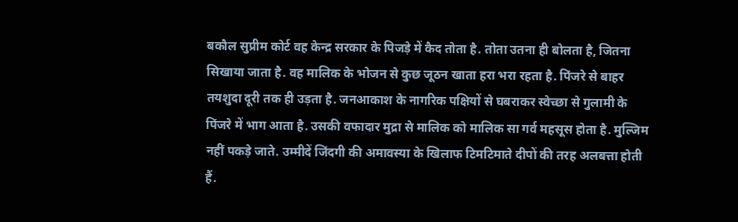बकौल सुप्रीम कोर्ट वह केन्द्र सरकार के पिजड़े में कैद तोता है. तोता उतना ही बोलता है, जितना सिखाया जाता है. वह मालिक के भोजन से कुछ जूठन खाता हरा भरा रहता है. पिंजरे से बाहर तयशुदा दूरी तक ही उड़ता है. जनआकाश के नागरिक पक्षियों से घबराकर स्वेच्छा से गुलामी के पिंजरे में भाग आता है. उसकी वफादार मुद्रा से मालिक को मालिक सा गर्व महसूस होता है. मुल्जिम नहीं पकड़े जाते. उम्मीदें जिंदगी की अमावस्या के खिलाफ टिमटिमाते दीपों की तरह अलबत्ता होती हैं.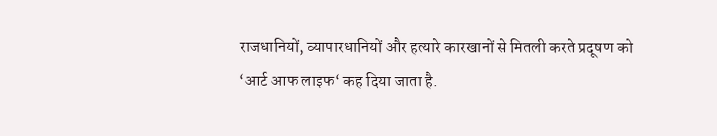राजधानियों, व्यापारधानियों और हत्यारे कारखानों से मितली करते प्रदूषण को ‘आर्ट आफ लाइफ‘ कह दिया जाता है.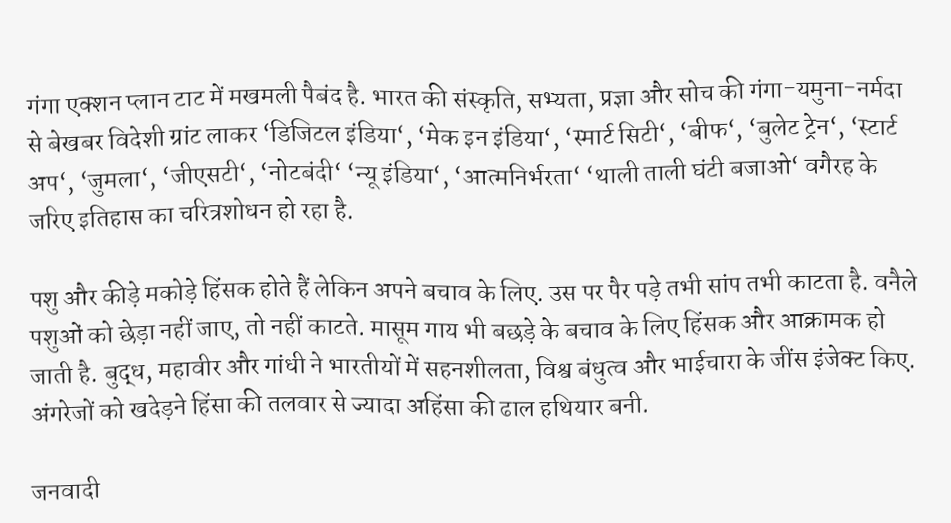गंगा एक्शन प्लान टाट में मखमली पैबंद है. भारत की संस्कृति, सभ्यता, प्रज्ञा और सोच की गंगा-यमुना-नर्मदा से बेखबर विदेशी ग्रांट लाकर ‘डिजिटल इंडिया‘, ‘मेक इन इंडिया‘, ‘स्मार्ट सिटी‘, ‘बीफ‘, ‘बुलेट ट्रेन‘, ‘स्टार्ट अप‘, ‘जुमला‘, ‘जीएसटी‘, ‘नोटबंदी‘ ‘न्यू इंडिया‘, ‘आत्मनिर्भरता‘ ‘थाली ताली घंटी बजाओ‘ वगैरह के जरिए इतिहास का चरित्रशोधन हो रहा है.

पशु और कीड़े मकोड़े हिंसक होते हैं लेकिन अपने बचाव के लिए. उस पर पैर पड़े तभी सांप तभी काटता है. वनैले पशुओं को छेड़ा नहीं जाए, तो नहीं काटते. मासूम गाय भी बछड़े के बचाव के लिए हिंसक और आक्रामक हो जाती है. बुद्ध, महावीर और गांधी ने भारतीयों में सहनशीलता, विश्व बंधुत्व और भाईचारा के जींस इंजेक्ट किए. अंगरेजों को खदेड़ने हिंसा की तलवार से ज्यादा अहिंसा की ढाल हथियार बनी.

जनवादी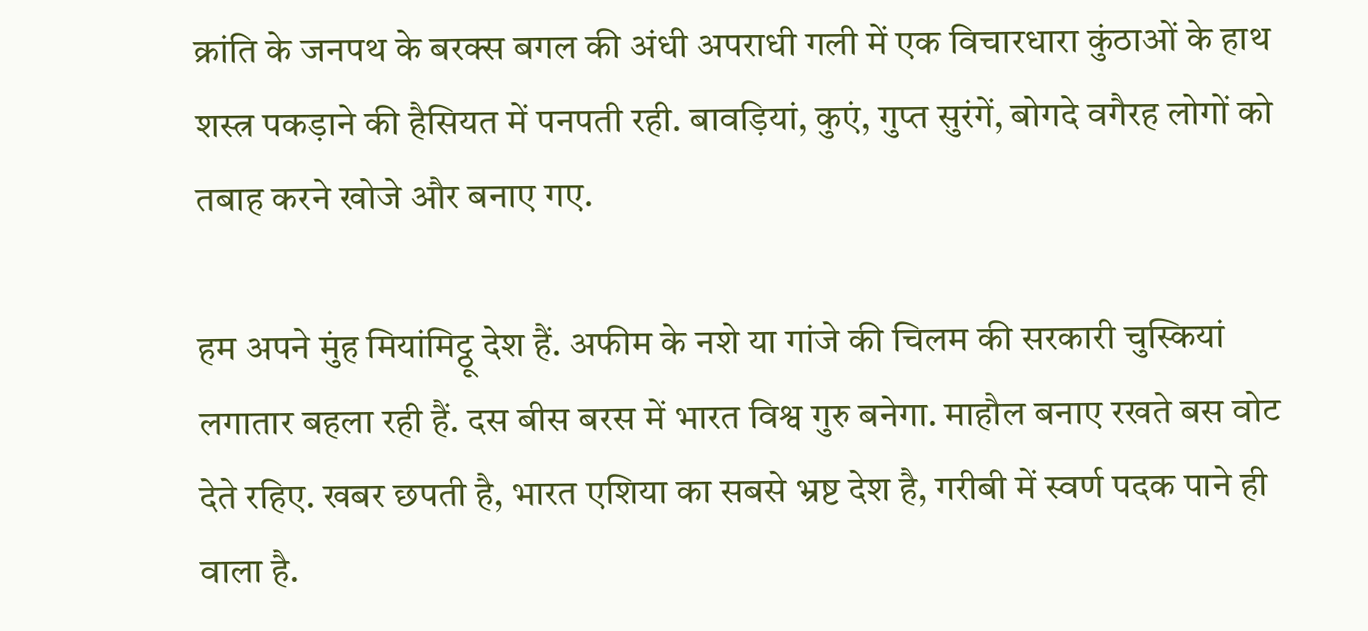क्रांति के जनपथ के बरक्स बगल की अंधी अपराधी गली में एक विचारधारा कुंठाओं के हाथ शस्त्र पकड़ाने की हैसियत में पनपती रही. बावड़ियां, कुएं, गुप्त सुरंगें, बोगदे वगैरह लोगों को तबाह करने खोजे और बनाए गए.

हम अपने मुंह मियांमिट्ठू देश हैं. अफीम के नशे या गांजे की चिलम की सरकारी चुस्कियां लगातार बहला रही हैं. दस बीस बरस में भारत विश्व गुरु बनेगा. माहौल बनाए रखते बस वोट देते रहिए. खबर छपती है, भारत एशिया का सबसे भ्रष्ट देश है, गरीबी में स्वर्ण पदक पाने ही वाला है.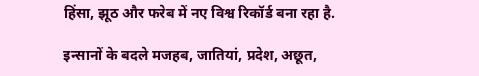हिंसा, झूठ और फरेब में नए विश्व रिकॉर्ड बना रहा है.

इन्सानों के बदले मजहब, जातियां, प्रदेश, अछूत,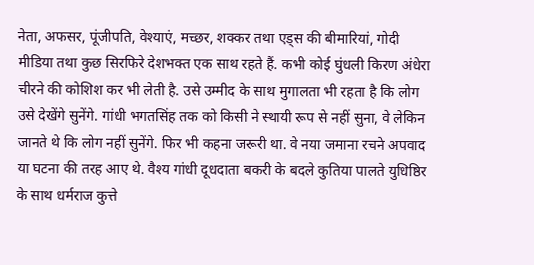नेता, अफसर, पूंजीपति, वेश्याएं, मच्छर, शक्कर तथा एड्स की बीमारियां, गोदी मीडिया तथा कुछ सिरफिरे देशभक्त एक साथ रहते हैं. कभी कोई घुंधली किरण अंधेरा चीरने की कोशिश कर भी लेती है. उसे उम्मीद के साथ मुगालता भी रहता है कि लोग उसे देखेंगे सुनेंगे. गांधी भगतसिंह तक को किसी ने स्थायी रूप से नहीं सुना, वे लेकिन जानते थे कि लोग नहीं सुनेंगे. फिर भी कहना जरूरी था. वे नया जमाना रचने अपवाद या घटना की तरह आए थे. वैश्य गांधी दूधदाता बकरी के बदले कुतिया पालते युधिष्ठिर के साथ धर्मराज कुत्ते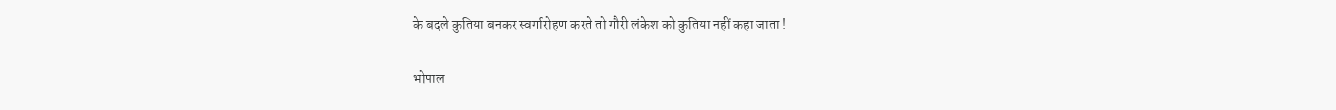के बदले कुतिया बनकर स्वर्गारोहण करते तो गौरी लंकेश को कुतिया नहीं कहा जाता !

भोपाल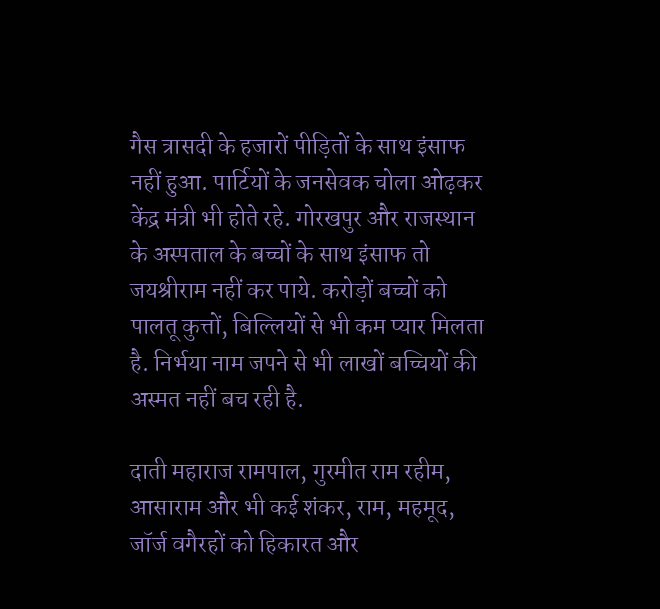गैस त्रासदी के हजारों पीड़ितों के साथ इंसाफ नहीं हुआ. पार्टियों के जनसेवक चोला ओढ़कर केंद्र मंत्री भी होते रहे. गोरखपुर और राजस्थान के अस्पताल के बच्चों के साथ इंसाफ तो जयश्रीराम नहीं कर पाये. करोड़ों बच्चों को पालतू कुत्तों, बिल्लियों से भी कम प्यार मिलता है. निर्भया नाम जपने से भी लाखों बच्चियों की अस्मत नहीं बच रही है.

दाती महाराज रामपाल, गुरमीत राम रहीम, आसाराम और भी कई शंकर, राम, महमूद, जॉर्ज वगैरहों को हिकारत और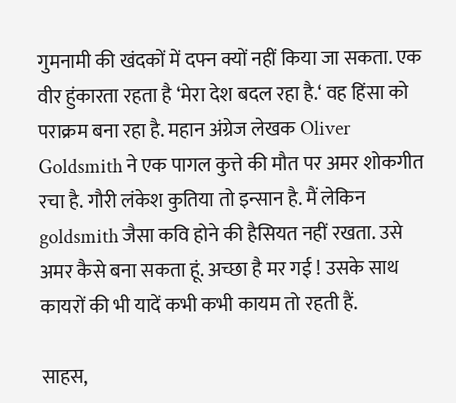गुमनामी की खंदकों में दफ्न क्यों नहीं किया जा सकता. एक वीर हुंकारता रहता है ‘मेरा देश बदल रहा है.‘ वह हिंसा को पराक्रम बना रहा है. महान अंग्रेज लेखक Oliver Goldsmith ने एक पागल कुत्ते की मौत पर अमर शोकगीत रचा है. गौरी लंकेश कुतिया तो इन्सान है. मैं लेकिन goldsmith जैसा कवि होने की हैसियत नहीं रखता. उसे अमर कैसे बना सकता हूं. अच्छा है मर गई ! उसके साथ कायरों की भी यादें कभी कभी कायम तो रहती हैं.

साहस,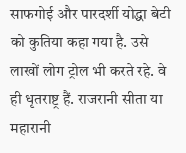साफगोई और पारदर्शी योद्धा बेटी को कुतिया कहा गया है. उसे लाखों लोग ट्रोल भी करते रहे. वे ही धृतराष्ट्र हैं. राजरानी सीता या महारानी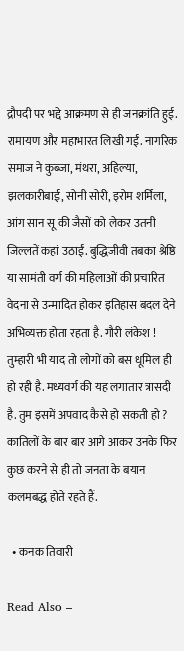द्रौपदी पर भद्दे आक्रमण से ही जनक्रांति हुई. रामायण और महाभारत लिखी गईं. नागरिक समाज ने कुब्जा, मंथरा, अहिल्या, झलकारीबाई, सोनी सोरी, इरोम शर्मिला, आंग सान सू की जैसों को लेकर उतनी जिल्लतें कहां उठाईं. बुद्धिजीवी तबका श्रेष्ठि या सामंती वर्ग की महिलाओं की प्रचारित वेदना से उन्मादित होकर इतिहास बदल देने अभिव्यक्त होता रहता है. गौरी लंकेश ! तुम्हारी भी याद तो लोगों को बस धूमिल ही हो रही है. मध्यवर्ग की यह लगातार त्रासदी है. तुम इसमें अपवाद कैसे हो सकती हो ? कातिलों के बार बार आगे आकर उनके फिर कुछ करने से ही तो जनता के बयान कलमबद्ध होते रहते हैं.

  • कनक तिवारी

Read Also –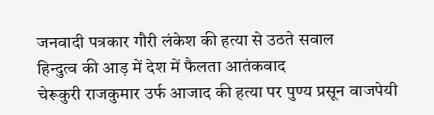जनवादी पत्रकार गौरी लंकेश की हत्या से उठते सवाल
हिन्दुत्व की आड़ में देश में फैलता आतंकवाद
चेरूकुरी राजकुमार उर्फ आजाद की हत्या पर पुण्य प्रसून वाजपेयी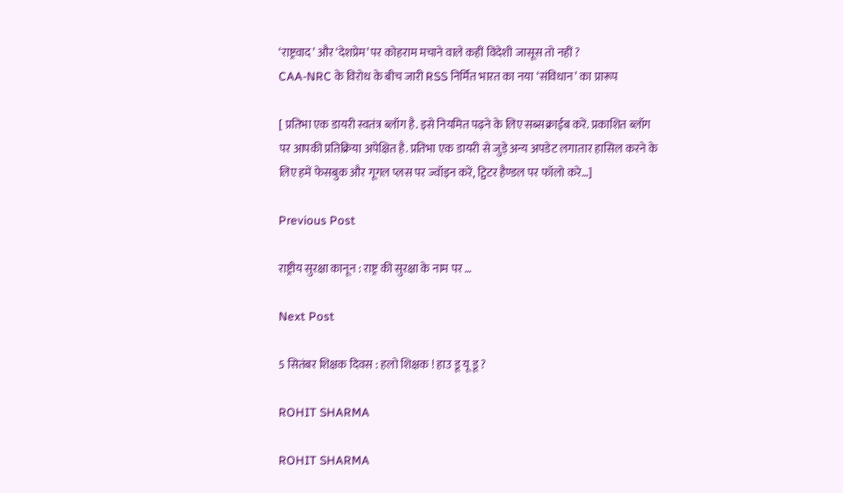‘राष्ट्रवाद’ और ‘देशप्रेम’ पर कोहराम मचाने वाले कहीं विदेशी जासूस तो नहीं ?
CAA-NRC के विरोध के बीच जारी RSS निर्मित भारत का नया ‘संविधान’ का प्रारूप

[ प्रतिभा एक डायरी स्वतंत्र ब्लॉग है. इसे नियमित पढ़ने के लिए सब्सक्राईब करें. प्रकाशित ब्लॉग पर आपकी प्रतिक्रिया अपेक्षित है. प्रतिभा एक डायरी से जुड़े अन्य अपडेट लगातार हासिल करने के लिए हमें फेसबुक और गूगल प्लस पर ज्वॉइन करें, ट्विटर हैण्डल पर फॉलो करे…]

Previous Post

राष्ट्रीय सुरक्षा कानून : राष्ट्र की सुरक्षा के नाम पर …

Next Post

5 सितंबर शिक्षक दिवस : हलो शिक्षक ! हाउ डू यू डू ?

ROHIT SHARMA

ROHIT SHARMA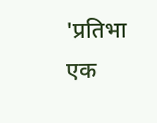'प्रतिभा एक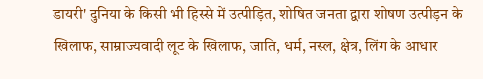डायरी' दुनिया के किसी भी हिस्से में उत्पीड़ित, शोषित जनता द्वारा शोषण उत्पीड़न के खिलाफ, साम्राज्यवादी लूट के खिलाफ, जाति, धर्म, नस्ल, क्षेत्र, लिंग के आधार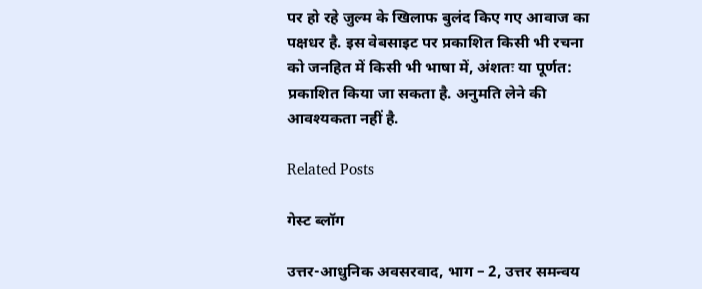पर हो रहे जुल्म के खिलाफ बुलंद किए गए आवाज का पक्षधर है. इस वेबसाइट पर प्रकाशित किसी भी रचना को जनहित में किसी भी भाषा में, अंशतः या पूर्णत: प्रकाशित किया जा सकता है. अनुमति लेने की आवश्यकता नहीं है.

Related Posts

गेस्ट ब्लॉग

उत्तर-आधुनिक अवसरवाद, भाग – 2, उत्तर समन्वय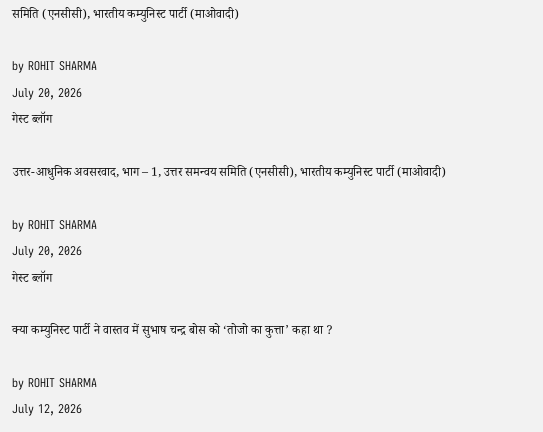समिति (एनसीसी), भारतीय कम्युनिस्ट पार्टी (माओवादी)

by ROHIT SHARMA
July 20, 2026
गेस्ट ब्लॉग

उत्तर-आधुनिक अवसरवाद, भाग – 1, उत्तर समन्वय समिति (एनसीसी), भारतीय कम्युनिस्ट पार्टी (माओवादी)

by ROHIT SHARMA
July 20, 2026
गेस्ट ब्लॉग

क्या कम्युनिस्ट पार्टी ने वास्तव में सुभाष चन्द्र बोस को ‘तोजो का कुत्ता’ कहा था ?

by ROHIT SHARMA
July 12, 2026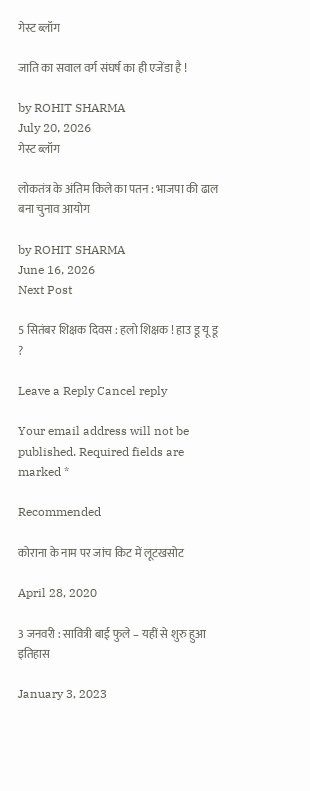गेस्ट ब्लॉग

जाति का सवाल वर्ग संघर्ष का ही एजेंडा है !

by ROHIT SHARMA
July 20, 2026
गेस्ट ब्लॉग

लोकतंत्र के अंतिम किले का पतन : भाजपा की ढाल बना चुनाव आयोग

by ROHIT SHARMA
June 16, 2026
Next Post

5 सितंबर शिक्षक दिवस : हलो शिक्षक ! हाउ डू यू डू ?

Leave a Reply Cancel reply

Your email address will not be published. Required fields are marked *

Recommended

कोराना के नाम पर जांच किट में लूटखसोट

April 28, 2020

3 जनवरी : सावित्री बाई फुले – यहीं से शुरु हुआ इतिहास

January 3, 2023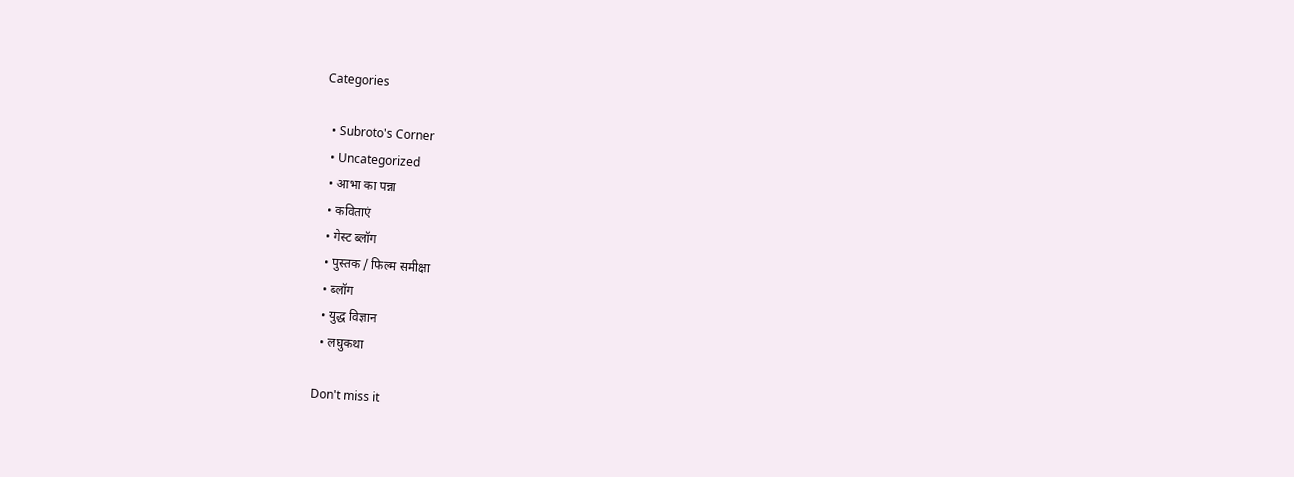Categories

  • Subroto's Corner
  • Uncategorized
  • आभा का पन्ना
  • कविताएं
  • गेस्ट ब्लॉग
  • पुस्तक / फिल्म समीक्षा
  • ब्लॉग
  • युद्ध विज्ञान
  • लघुकथा

Don't miss it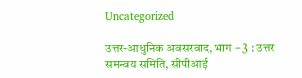Uncategorized

उत्तर-आधुनिक अवसरवाद, भाग – 3 : उत्तर समन्वय समिति, सीपीआई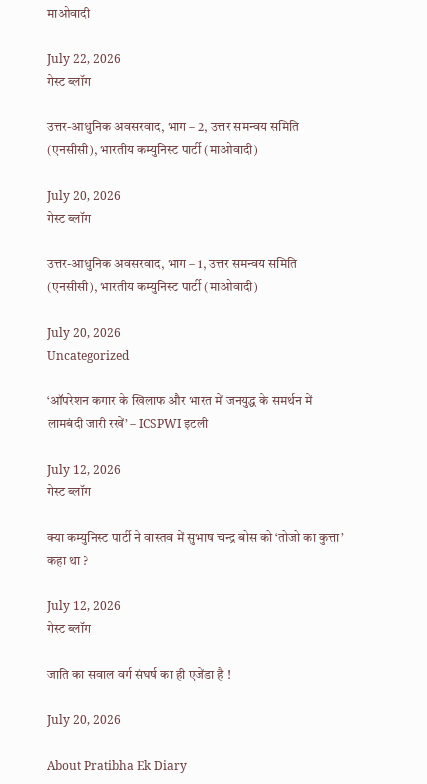माओवादी

July 22, 2026
गेस्ट ब्लॉग

उत्तर-आधुनिक अवसरवाद, भाग – 2, उत्तर समन्वय समिति (एनसीसी), भारतीय कम्युनिस्ट पार्टी (माओवादी)

July 20, 2026
गेस्ट ब्लॉग

उत्तर-आधुनिक अवसरवाद, भाग – 1, उत्तर समन्वय समिति (एनसीसी), भारतीय कम्युनिस्ट पार्टी (माओवादी)

July 20, 2026
Uncategorized

‘ऑपरेशन कगार के खिलाफ और भारत में जनयुद्ध के समर्थन में लामबंदी जारी रखें’ – ICSPWI इटली

July 12, 2026
गेस्ट ब्लॉग

क्या कम्युनिस्ट पार्टी ने वास्तव में सुभाष चन्द्र बोस को ‘तोजो का कुत्ता’ कहा था ?

July 12, 2026
गेस्ट ब्लॉग

जाति का सवाल वर्ग संघर्ष का ही एजेंडा है !

July 20, 2026

About Pratibha Ek Diary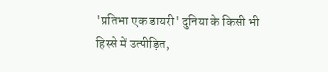'प्रतिभा एक डायरी' दुनिया के किसी भी हिस्से में उत्पीड़ित,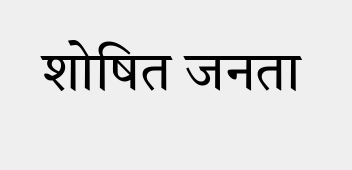शोषित जनता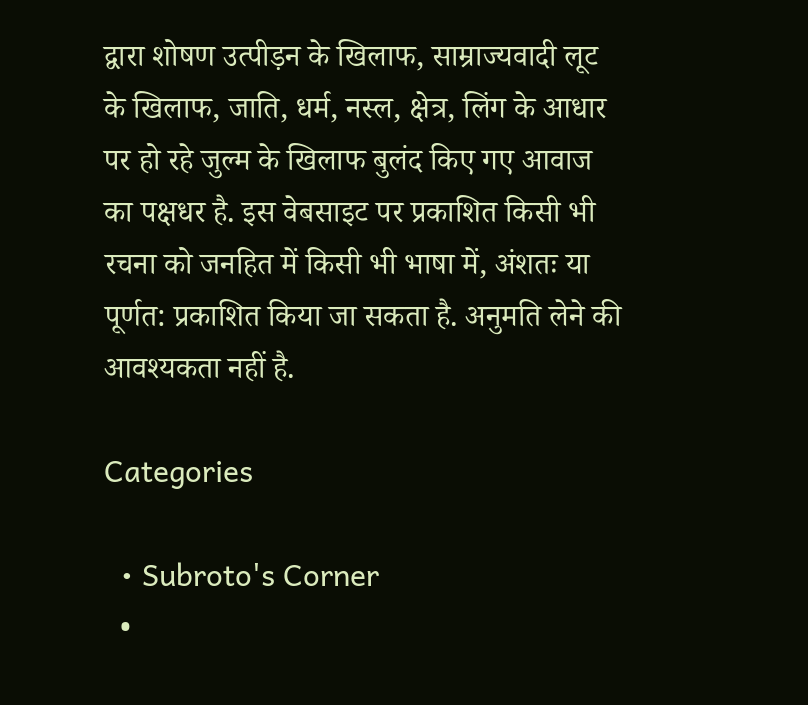द्वारा शोषण उत्पीड़न के खिलाफ, साम्राज्यवादी लूट के खिलाफ, जाति, धर्म, नस्ल, क्षेत्र, लिंग के आधार पर हो रहे जुल्म के खिलाफ बुलंद किए गए आवाज का पक्षधर है. इस वेबसाइट पर प्रकाशित किसी भी रचना को जनहित में किसी भी भाषा में, अंशतः या पूर्णत: प्रकाशित किया जा सकता है. अनुमति लेने की आवश्यकता नहीं है.

Categories

  • Subroto's Corner
  •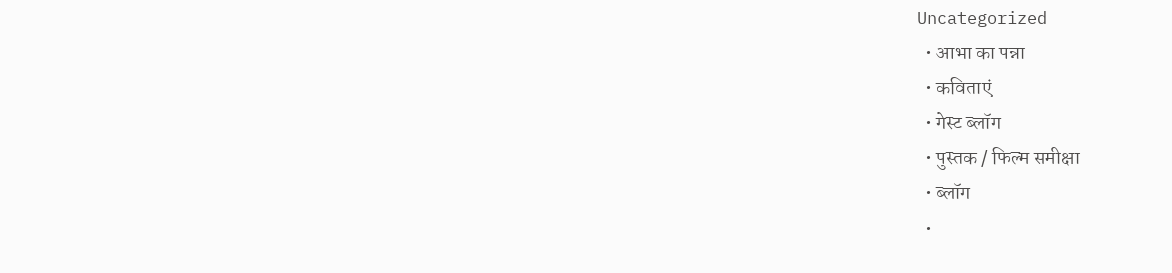Uncategorized
  • आभा का पन्ना
  • कविताएं
  • गेस्ट ब्लॉग
  • पुस्तक / फिल्म समीक्षा
  • ब्लॉग
  •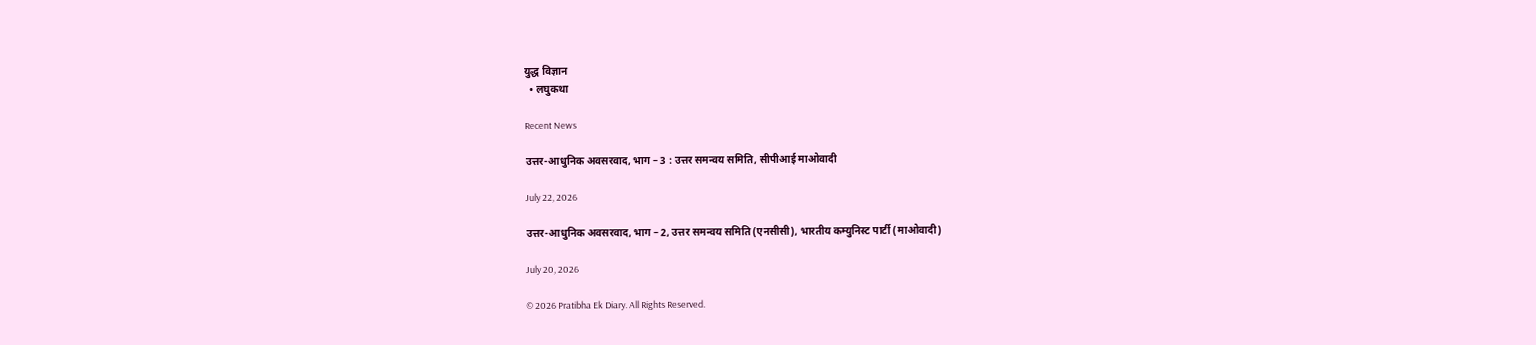युद्ध विज्ञान
  • लघुकथा

Recent News

उत्तर-आधुनिक अवसरवाद, भाग – 3 : उत्तर समन्वय समिति, सीपीआई माओवादी

July 22, 2026

उत्तर-आधुनिक अवसरवाद, भाग – 2, उत्तर समन्वय समिति (एनसीसी), भारतीय कम्युनिस्ट पार्टी (माओवादी)

July 20, 2026

© 2026 Pratibha Ek Diary. All Rights Reserved.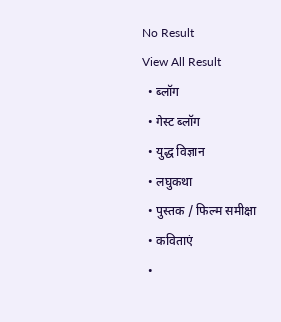No Result
View All Result
  • ब्लॉग
  • गेस्ट ब्लॉग
  • युद्ध विज्ञान
  • लघुकथा
  • पुस्तक / फिल्म समीक्षा
  • कविताएं
  •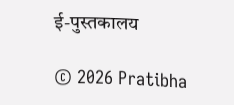ई-पुस्तकालय

© 2026 Pratibha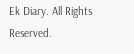Ek Diary. All Rights Reserved.